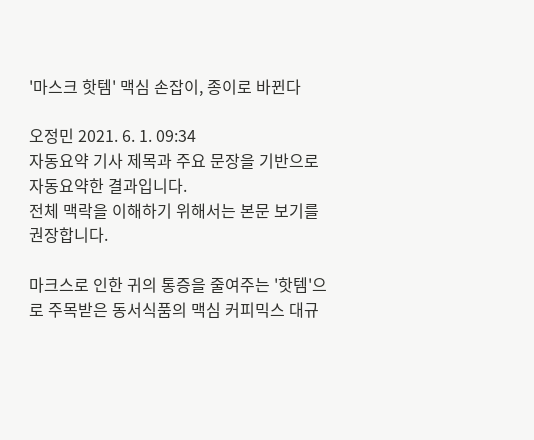'마스크 핫템' 맥심 손잡이, 종이로 바뀐다

오정민 2021. 6. 1. 09:34
자동요약 기사 제목과 주요 문장을 기반으로 자동요약한 결과입니다.
전체 맥락을 이해하기 위해서는 본문 보기를 권장합니다.

마크스로 인한 귀의 통증을 줄여주는 '핫템'으로 주목받은 동서식품의 맥심 커피믹스 대규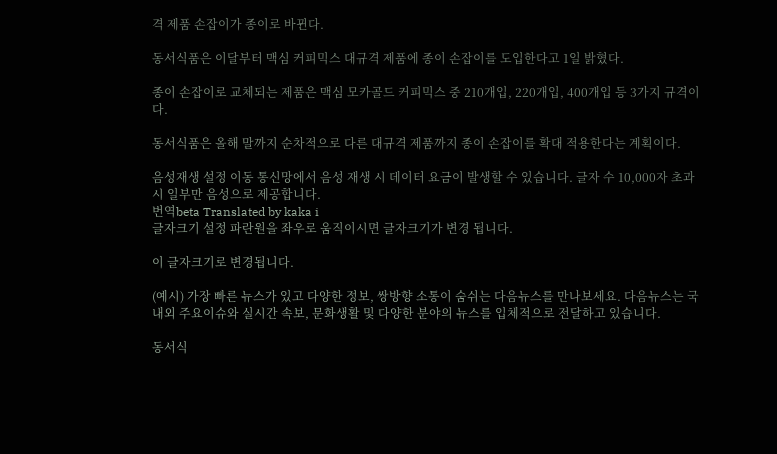격 제품 손잡이가 종이로 바뀐다.

동서식품은 이달부터 맥심 커피믹스 대규격 제품에 종이 손잡이를 도입한다고 1일 밝혔다.

종이 손잡이로 교체되는 제품은 맥심 모카골드 커피믹스 중 210개입, 220개입, 400개입 등 3가지 규격이다.

동서식품은 올해 말까지 순차적으로 다른 대규격 제품까지 종이 손잡이를 확대 적용한다는 계획이다.

음성재생 설정 이동 통신망에서 음성 재생 시 데이터 요금이 발생할 수 있습니다. 글자 수 10,000자 초과 시 일부만 음성으로 제공합니다.
번역beta Translated by kaka i
글자크기 설정 파란원을 좌우로 움직이시면 글자크기가 변경 됩니다.

이 글자크기로 변경됩니다.

(예시) 가장 빠른 뉴스가 있고 다양한 정보, 쌍방향 소통이 숨쉬는 다음뉴스를 만나보세요. 다음뉴스는 국내외 주요이슈와 실시간 속보, 문화생활 및 다양한 분야의 뉴스를 입체적으로 전달하고 있습니다.

동서식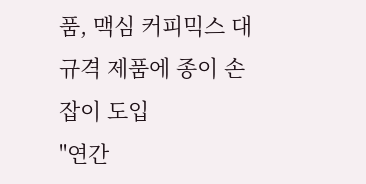품, 맥심 커피믹스 대규격 제품에 종이 손잡이 도입
"연간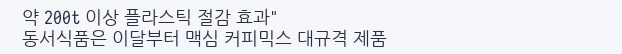약 200t 이상 플라스틱 절감 효과"
동서식품은 이달부터 맥심 커피믹스 대규격 제품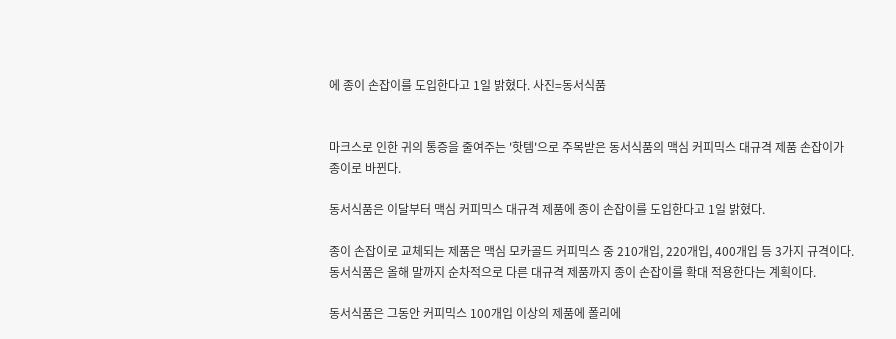에 종이 손잡이를 도입한다고 1일 밝혔다. 사진=동서식품


마크스로 인한 귀의 통증을 줄여주는 '핫템'으로 주목받은 동서식품의 맥심 커피믹스 대규격 제품 손잡이가 종이로 바뀐다.

동서식품은 이달부터 맥심 커피믹스 대규격 제품에 종이 손잡이를 도입한다고 1일 밝혔다.

종이 손잡이로 교체되는 제품은 맥심 모카골드 커피믹스 중 210개입, 220개입, 400개입 등 3가지 규격이다. 동서식품은 올해 말까지 순차적으로 다른 대규격 제품까지 종이 손잡이를 확대 적용한다는 계획이다.

동서식품은 그동안 커피믹스 100개입 이상의 제품에 폴리에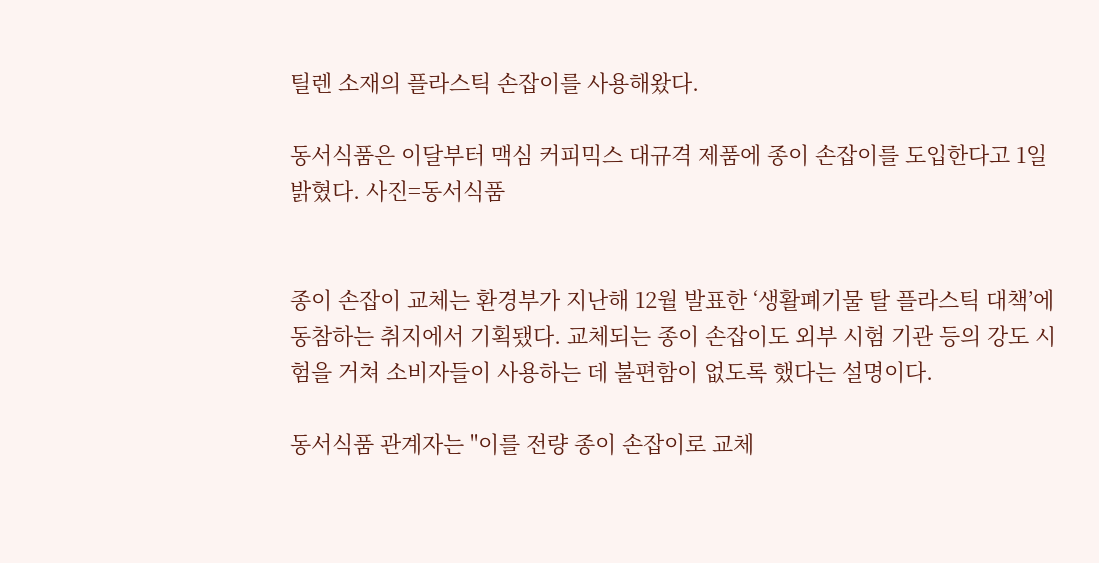틸렌 소재의 플라스틱 손잡이를 사용해왔다.

동서식품은 이달부터 맥심 커피믹스 대규격 제품에 종이 손잡이를 도입한다고 1일 밝혔다. 사진=동서식품


종이 손잡이 교체는 환경부가 지난해 12월 발표한 ‘생활폐기물 탈 플라스틱 대책’에 동참하는 취지에서 기획됐다. 교체되는 종이 손잡이도 외부 시험 기관 등의 강도 시험을 거쳐 소비자들이 사용하는 데 불편함이 없도록 했다는 설명이다.

동서식품 관계자는 "이를 전량 종이 손잡이로 교체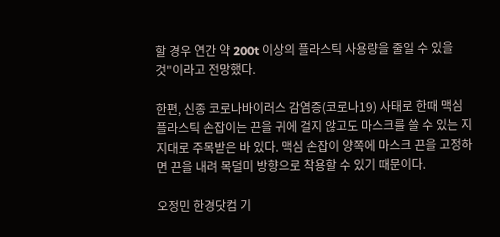할 경우 연간 약 200t 이상의 플라스틱 사용량을 줄일 수 있을 것"이라고 전망했다.

한편, 신종 코로나바이러스 감염증(코로나19) 사태로 한때 맥심 플라스틱 손잡이는 끈을 귀에 걸지 않고도 마스크를 쓸 수 있는 지지대로 주목받은 바 있다. 맥심 손잡이 양쪽에 마스크 끈을 고정하면 끈을 내려 목덜미 방향으로 착용할 수 있기 때문이다.

오정민 한경닷컴 기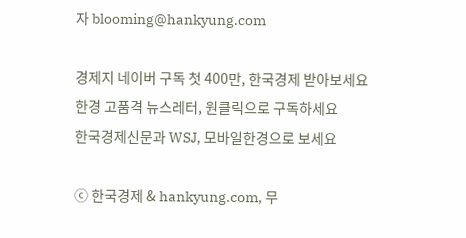자 blooming@hankyung.com

경제지 네이버 구독 첫 400만, 한국경제 받아보세요
한경 고품격 뉴스레터, 원클릭으로 구독하세요
한국경제신문과 WSJ, 모바일한경으로 보세요

ⓒ 한국경제 & hankyung.com, 무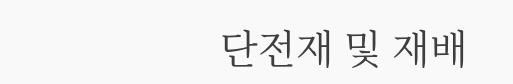단전재 및 재배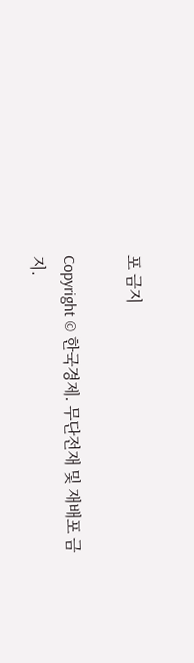포 금지

Copyright © 한국경제. 무단전재 및 재배포 금지.